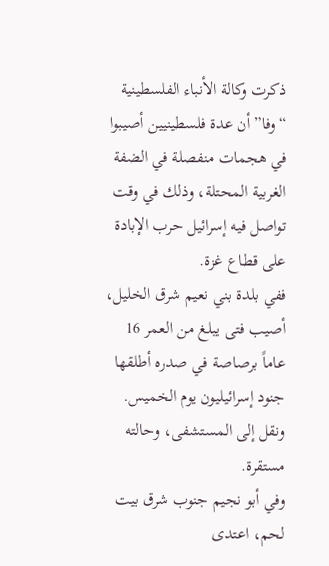ذكرت وكالة الأنباء الفلسطينية “وفا” أن عدة فلسطينيين أصيبوا في هجمات منفصلة في الضفة الغربية المحتلة، وذلك في وقت تواصل فيه إسرائيل حرب الإبادة على قطاع غزة.
ففي بلدة بني نعيم شرق الخليل، أصيب فتى يبلغ من العمر 16 عاماً برصاصة في صدره أطلقها جنود إسرائيليون يوم الخميس. ونقل إلى المستشفى، وحالته مستقرة.
وفي أبو نجيم جنوب شرق بيت لحم، اعتدى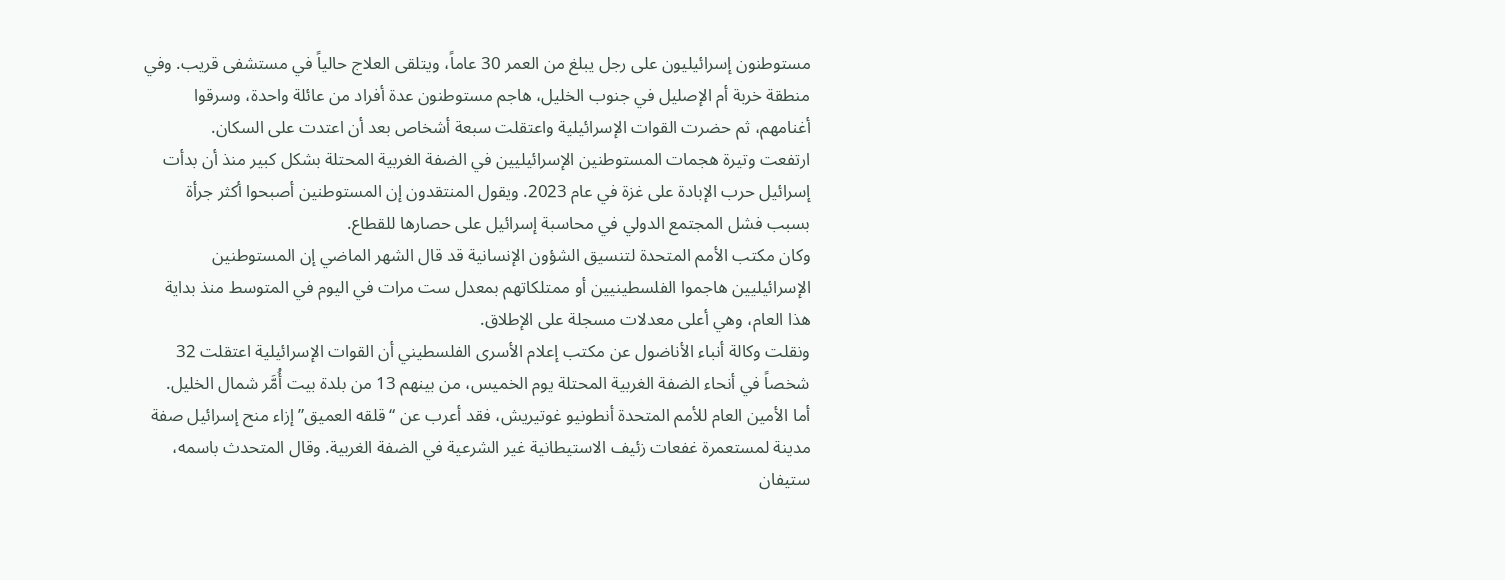مستوطنون إسرائيليون على رجل يبلغ من العمر 30 عاماً، ويتلقى العلاج حالياً في مستشفى قريب. وفي منطقة خربة أم الإصليل في جنوب الخليل، هاجم مستوطنون عدة أفراد من عائلة واحدة، وسرقوا أغنامهم، ثم حضرت القوات الإسرائيلية واعتقلت سبعة أشخاص بعد أن اعتدت على السكان.
ارتفعت وتيرة هجمات المستوطنين الإسرائيليين في الضفة الغربية المحتلة بشكل كبير منذ أن بدأت إسرائيل حرب الإبادة على غزة في عام 2023. ويقول المنتقدون إن المستوطنين أصبحوا أكثر جرأة بسبب فشل المجتمع الدولي في محاسبة إسرائيل على حصارها للقطاع.
وكان مكتب الأمم المتحدة لتنسيق الشؤون الإنسانية قد قال الشهر الماضي إن المستوطنين الإسرائيليين هاجموا الفلسطينيين أو ممتلكاتهم بمعدل ست مرات في اليوم في المتوسط منذ بداية هذا العام، وهي أعلى معدلات مسجلة على الإطلاق.
ونقلت وكالة أنباء الأناضول عن مكتب إعلام الأسرى الفلسطيني أن القوات الإسرائيلية اعتقلت 32 شخصاً في أنحاء الضفة الغربية المحتلة يوم الخميس، من بينهم 13 من بلدة بيت أُمَّر شمال الخليل.
أما الأمين العام للأمم المتحدة أنطونيو غوتيريش، فقد أعرب عن “قلقه العميق” إزاء منح إسرائيل صفة مدينة لمستعمرة غفعات زئيف الاستيطانية غير الشرعية في الضفة الغربية. وقال المتحدث باسمه، ستيفان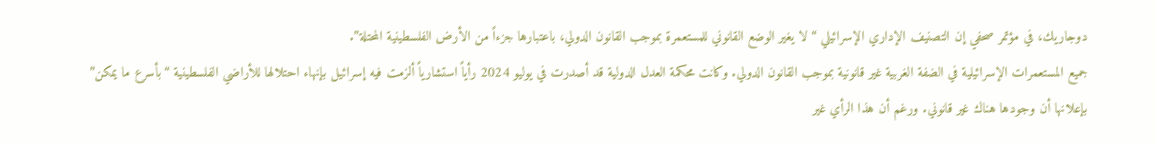دوجاريك، في مؤتمر صحفي إن التصنيف الإداري الإسرائيلي “لا يغير الوضع القانوني للمستعمرة بموجب القانون الدولي، باعتبارها جزءاً من الأرض الفلسطينية المحتلة”.
جميع المستعمرات الإسرائيلية في الضفة الغربية غير قانونية بموجب القانون الدولي. وكانت محكمة العدل الدولية قد أصدرت في يوليو 2024 رأياً استشارياً ألزمت فيه إسرائيل بإنهاء احتلالها للأراضي الفلسطينية “بأسرع ما يمكن” بإعلانها أن وجودها هناك غير قانوني. ورغم أن هذا الرأي غير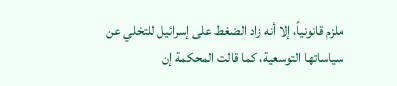ملزم قانونياً، إلا أنه زاد الضغط على إسرائيل للتخلي عن سياساتها التوسعية، كما قالت المحكمة إن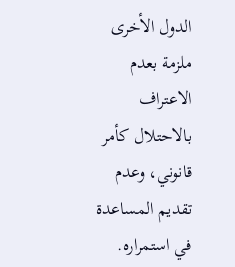الدول الأخرى ملزمة بعدم الاعتراف بالاحتلال كأمر قانوني، وعدم تقديم المساعدة في استمراره.